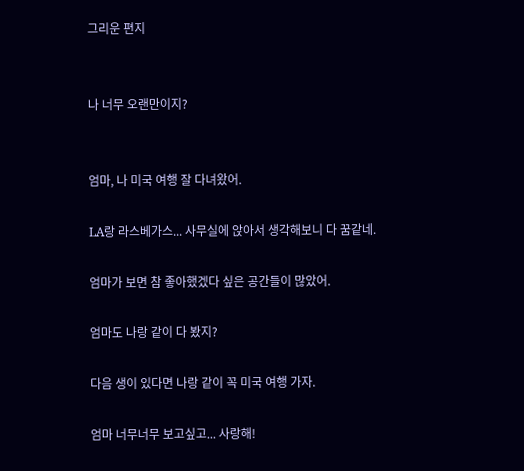그리운 편지


나 너무 오랜만이지?


엄마, 나 미국 여행 잘 다녀왔어.

LA랑 라스베가스... 사무실에 앉아서 생각해보니 다 꿈같네.

엄마가 보면 참 좋아했겠다 싶은 공간들이 많았어.

엄마도 나랑 같이 다 봤지?

다음 생이 있다면 나랑 같이 꼭 미국 여행 가자.

엄마 너무너무 보고싶고... 사랑해!